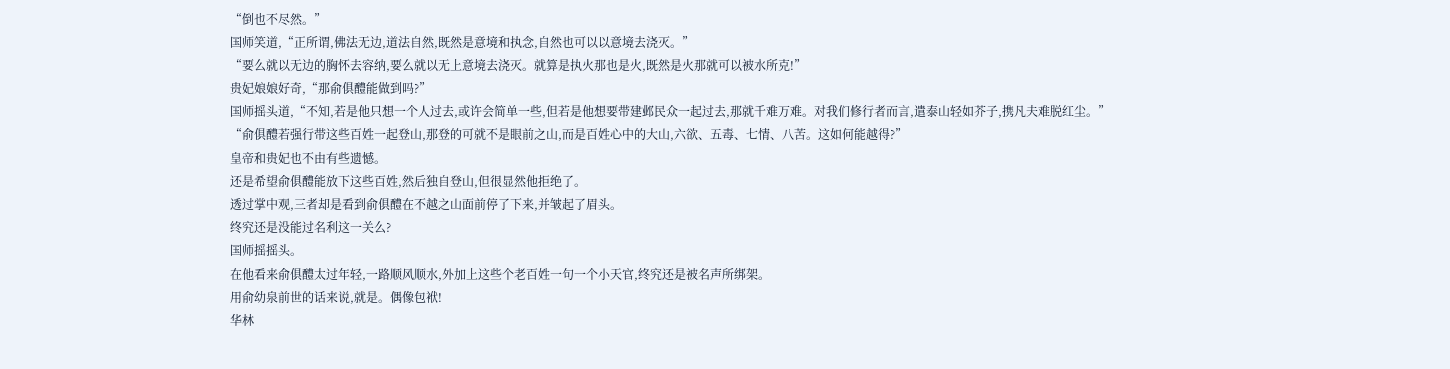“倒也不尽然。”
国师笑道,“正所谓,佛法无边,道法自然,既然是意境和执念,自然也可以以意境去浇灭。”
“要么就以无边的胸怀去容纳,要么就以无上意境去浇灭。就算是执火那也是火,既然是火那就可以被水所克!”
贵妃娘娘好奇,“那俞俱醴能做到吗?”
国师摇头道,“不知,若是他只想一个人过去,或许会简单一些,但若是他想要带建邺民众一起过去,那就千难万难。对我们修行者而言,遣泰山轻如芥子,携凡夫难脱红尘。”
“俞俱醴若强行带这些百姓一起登山,那登的可就不是眼前之山,而是百姓心中的大山,六欲、五毒、七情、八苦。这如何能越得?”
皇帝和贵妃也不由有些遗憾。
还是希望俞俱醴能放下这些百姓,然后独自登山,但很显然他拒绝了。
透过掌中观,三者却是看到俞俱醴在不越之山面前停了下来,并皱起了眉头。
终究还是没能过名利这一关么?
国师摇摇头。
在他看来俞俱醴太过年轻,一路顺风顺水,外加上这些个老百姓一句一个小天官,终究还是被名声所绑架。
用俞幼泉前世的话来说,就是。偶像包袱!
华林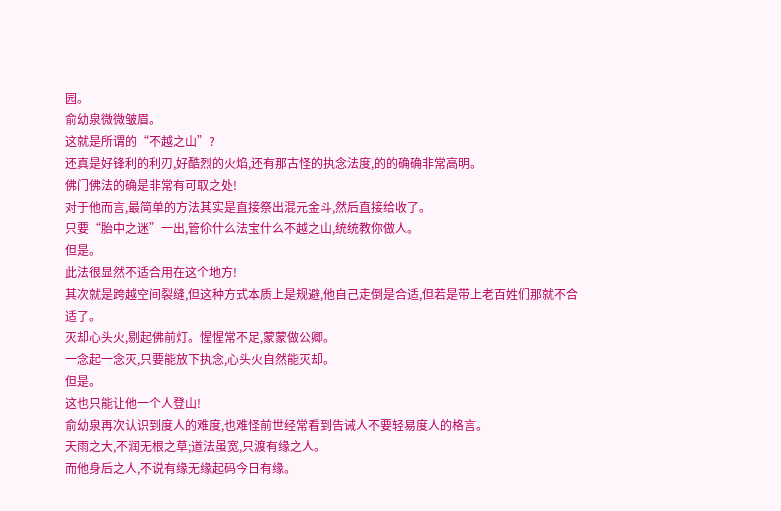园。
俞幼泉微微皱眉。
这就是所谓的“不越之山”?
还真是好锋利的利刃,好酷烈的火焰,还有那古怪的执念法度,的的确确非常高明。
佛门佛法的确是非常有可取之处!
对于他而言,最简单的方法其实是直接祭出混元金斗,然后直接给收了。
只要“胎中之迷”一出,管伱什么法宝什么不越之山,统统教你做人。
但是。
此法很显然不适合用在这个地方!
其次就是跨越空间裂缝,但这种方式本质上是规避,他自己走倒是合适,但若是带上老百姓们那就不合适了。
灭却心头火,剔起佛前灯。惺惺常不足,蒙蒙做公卿。
一念起一念灭,只要能放下执念,心头火自然能灭却。
但是。
这也只能让他一个人登山!
俞幼泉再次认识到度人的难度,也难怪前世经常看到告诫人不要轻易度人的格言。
天雨之大,不润无根之草;道法虽宽,只渡有缘之人。
而他身后之人,不说有缘无缘起码今日有缘。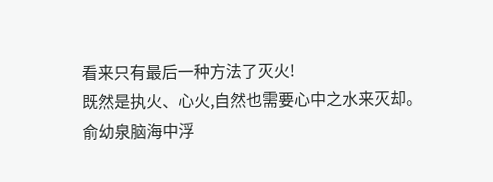看来只有最后一种方法了灭火!
既然是执火、心火,自然也需要心中之水来灭却。
俞幼泉脑海中浮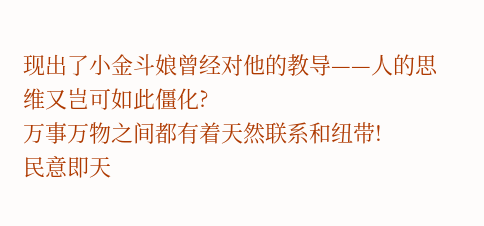现出了小金斗娘曾经对他的教导——人的思维又岂可如此僵化?
万事万物之间都有着天然联系和纽带!
民意即天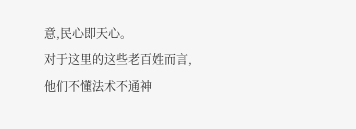意,民心即天心。
对于这里的这些老百姓而言,他们不懂法术不通神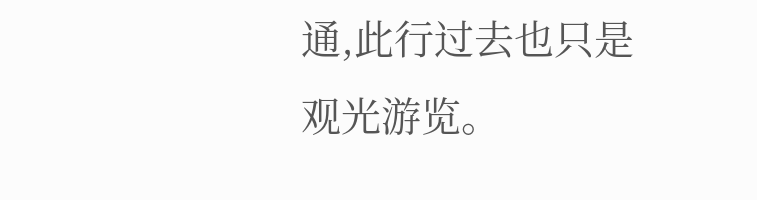通,此行过去也只是观光游览。